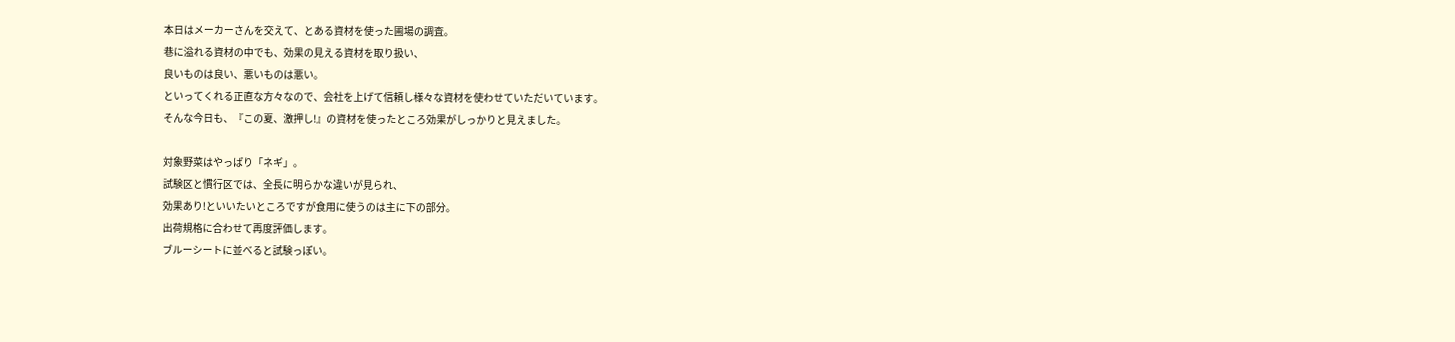本日はメーカーさんを交えて、とある資材を使った圃場の調査。
巷に溢れる資材の中でも、効果の見える資材を取り扱い、
良いものは良い、悪いものは悪い。
といってくれる正直な方々なので、会社を上げて信頼し様々な資材を使わせていただいています。
そんな今日も、『この夏、激押し!』の資材を使ったところ効果がしっかりと見えました。

対象野菜はやっぱり「ネギ」。
試験区と慣行区では、全長に明らかな違いが見られ、
効果あり!といいたいところですが食用に使うのは主に下の部分。
出荷規格に合わせて再度評価します。
ブルーシートに並べると試験っぽい。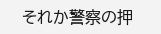それか警察の押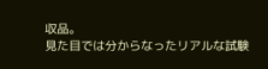収品。
見た目では分からなったリアルな試験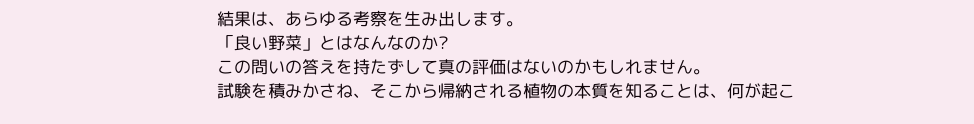結果は、あらゆる考察を生み出します。
「良い野菜」とはなんなのか?
この問いの答えを持たずして真の評価はないのかもしれません。
試験を積みかさね、そこから帰納される植物の本質を知ることは、何が起こ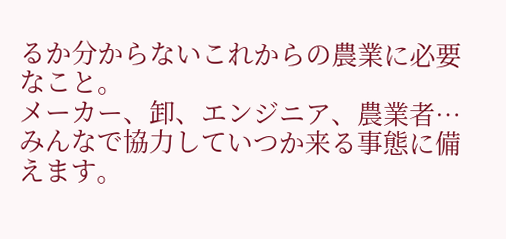るか分からないこれからの農業に必要なこと。
メーカー、卸、エンジニア、農業者…
みんなで協力していつか来る事態に備えます。